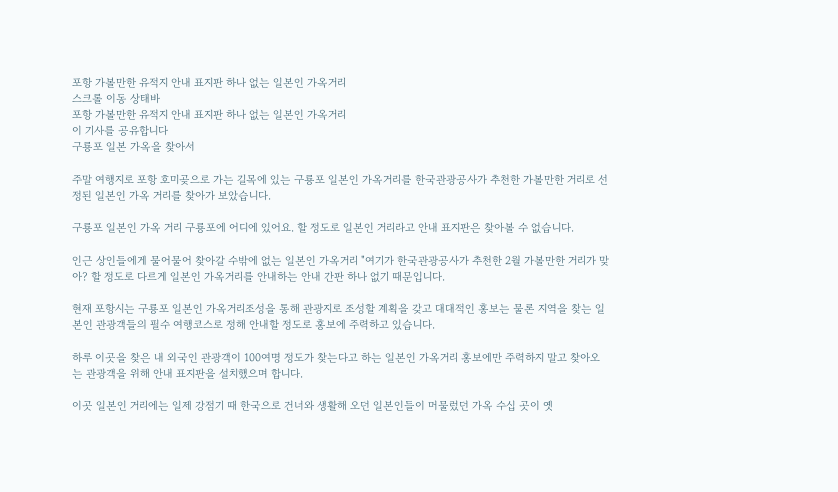포항 가볼만한 유적지 안내 표지판 하나 없는 일본인 가옥거리
스크롤 이동 상태바
포항 가볼만한 유적지 안내 표지판 하나 없는 일본인 가옥거리
이 기사를 공유합니다
구룡포 일본 가옥을 찾아서

주말 여행지로 포항 호미곶으로 가는 길목에 있는 구룡포 일본인 가옥거리를 한국관광공사가 추천한 가볼만한 거리로 선정된 일본인 가옥 거리를 찾아가 보았습니다.

구룡포 일본인 가옥 거리 구룡포에 어디에 있어요. 할 정도로 일본인 거리라고 안내 표지판은 찾아볼 수 없습니다.

인근 상인들에게 물어물어 찾아갈 수밖에 없는 일본인 가옥거리 "여기가 한국관광공사가 추천한 2월 가볼만한 거리가 맞아? 할 정도로 다르게 일본인 가옥거리를 안내하는 안내 간판 하나 없기 때문입니다.

현재 포항시는 구룡포 일본인 가옥거리조성을 통해 관광지로 조성할 계획을 갖고 대대적인 홍보는 물론 지역을 찾는 일본인 관광객들의 필수 여행코스로 정해 안내할 정도로 홍보에 주력하고 있습니다.

하루 이곳을 찾은 내 외국인 관광객이 100여명 정도가 찾는다고 하는 일본인 가옥거리 홍보에만 주력하지 말고 찾아오는 관광객을 위해 안내 표지판을 설치했으며 합니다.

이곳 일본인 거리에는 일제 강점기 때 한국으로 건너와 생활해 오던 일본인들이 머물렀던 가옥 수십 곳이 옛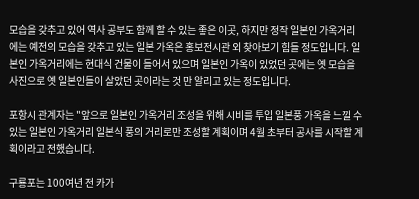모습을 갖추고 있어 역사 공부도 함께 할 수 있는 좋은 이곳, 하지만 정작 일본인 가옥거리에는 예전의 모습을 갖추고 있는 일본 가옥은 홍보전시관 외 찾아보기 힘들 정도입니다. 일본인 가옥거리에는 현대식 건물이 들어서 있으며 일본인 가옥이 있었던 곳에는 옛 모습을 사진으로 옛 일본인들이 살았던 곳이라는 것 만 알리고 있는 정도입니다.

포항시 관계자는 "앞으로 일본인 가옥거리 조성을 위해 시비를 투입 일본풍 가옥을 느낄 수 있는 일본인 가옥거리 일본식 풍의 거리로만 조성할 계획이며 4월 초부터 공사를 시작할 계획이라고 전했습니다.

구룡포는 100여년 전 카가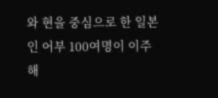와 현을 중심으로 한 일본인 어부 100여명이 이주해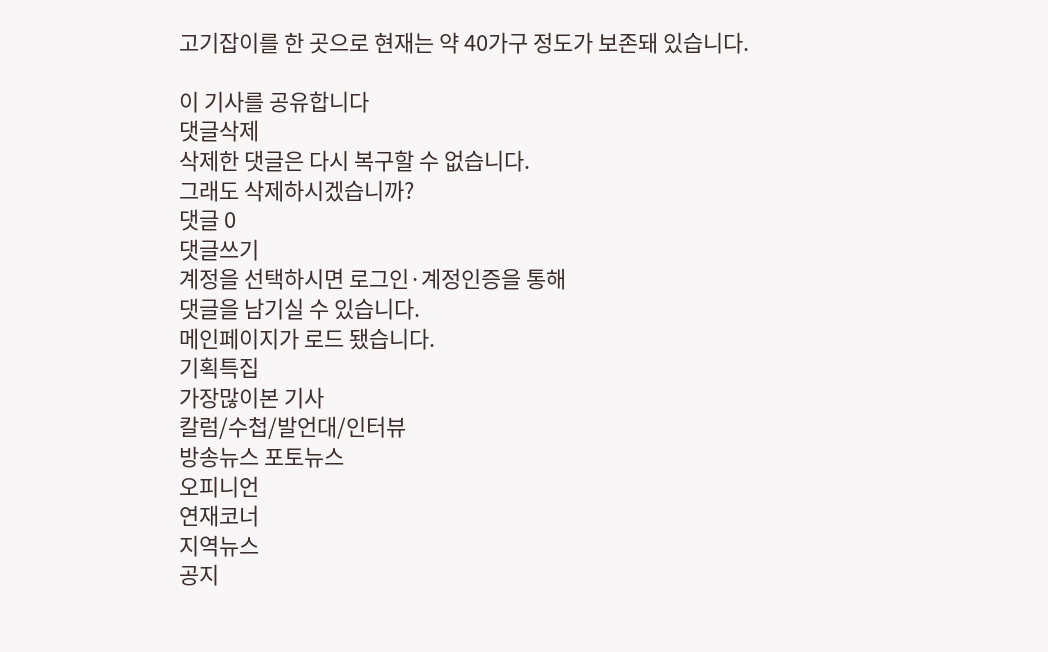고기잡이를 한 곳으로 현재는 약 40가구 정도가 보존돼 있습니다.

이 기사를 공유합니다
댓글삭제
삭제한 댓글은 다시 복구할 수 없습니다.
그래도 삭제하시겠습니까?
댓글 0
댓글쓰기
계정을 선택하시면 로그인·계정인증을 통해
댓글을 남기실 수 있습니다.
메인페이지가 로드 됐습니다.
기획특집
가장많이본 기사
칼럼/수첩/발언대/인터뷰
방송뉴스 포토뉴스
오피니언
연재코너
지역뉴스
공지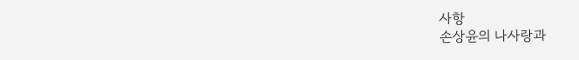사항
손상윤의 나사랑과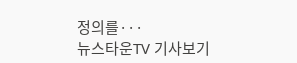정의를···
뉴스타운TV 기사보기